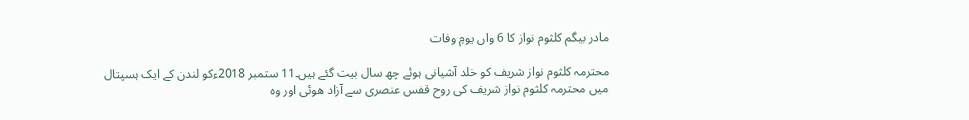مادر بیگم کلثوم نواز کا 6 واں یومِ وفات

محترمہ کلثوم نواز شریف کو خلد آشیانی ہوئے چھ سال بیت گئے ہیں۔11 ستمبر 2018ءکو لندن کے ایک ہسپتال میں محترمہ کلثوم نواز شریف کی روح قفس عنصری سے آزاد ھوئی اور وہ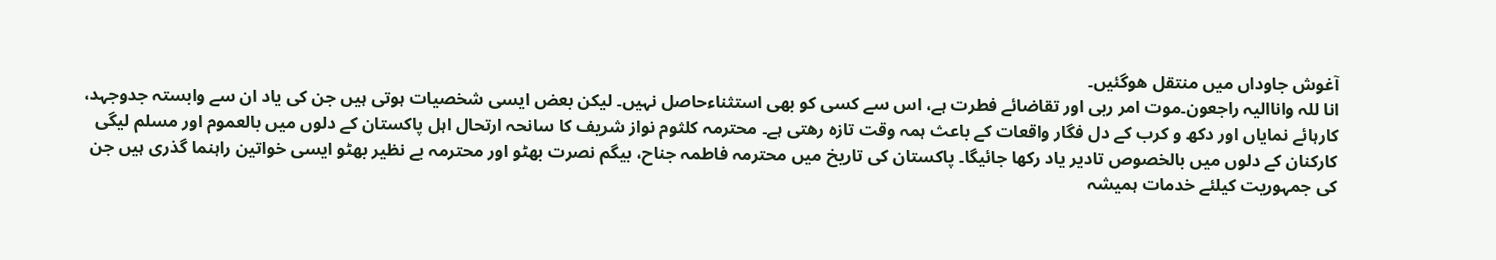آغوش جاوداں میں منتقل ھوگئیں۔
انا للہ واناالیہ راجعون۔موت امر ربی اور تقاضائے فطرت ہے، اس سے کسی کو بھی استثناءحاصل نہیں۔ لیکن بعض ایسی شخصیات ہوتی ہیں جن کی یاد ان سے وابستہ جدوجہد، کارہائے نمایاں اور دکھ و کرب کے دل فگار واقعات کے باعث ہمہ وقت تازہ رھتی ہے۔ محترمہ کلثوم نواز شریف کا سانحہ ارتحال اہل پاکستان کے دلوں میں بالعموم اور مسلم لیگی کارکنان کے دلوں میں بالخصوص تادیر یاد رکھا جائیگا۔ پاکستان کی تاریخ میں محترمہ فاطمہ جناح، بیگم نصرت بھٹو اور محترمہ بے نظیر بھٹو ایسی خواتین راہنما گذری ہیں جن کی جمہوریت کیلئے خدمات ہمیشہ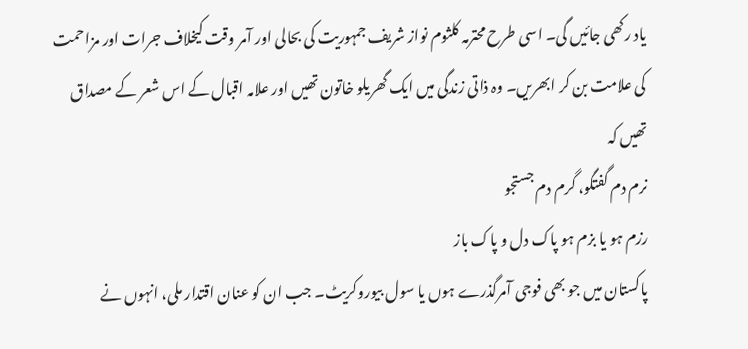یاد رکھی جائیں گی۔ اسی طرح محترمہ کلثوم نواز شریف جمہوریت کی بحالی اور آمر وقت کیخلاف جرات اور مزاحمت کی علامت بن کر ابھریں۔ وہ ذاتی زندگی میں ایک گھریلو خاتون تھیں اور علامہ اقبال کے اس شعر کے مصداق تھیں کہ
نرم دم گفتگو، گرم دم جستجو
رزم ہو یا بزم ہو پاک دل و پاک باز
پاکستان میں جو بھی فوجی آمرگذرے ہوں یا سول بیوروکریٹ۔ جب ان کو عنان اقتدار ملی، انہوں نے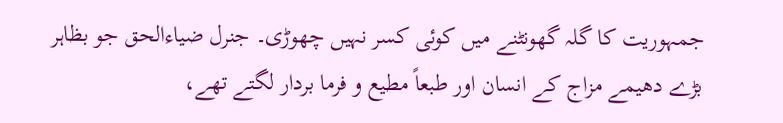جمہوریت کا گلہ گھونٹنے میں کوئی کسر نہیں چھوڑی۔ جنرل ضیاءالحق جو بظاہر بڑے دھیمے مزاج کے انسان اور طبعاً مطیع و فرما بردار لگتے تھے،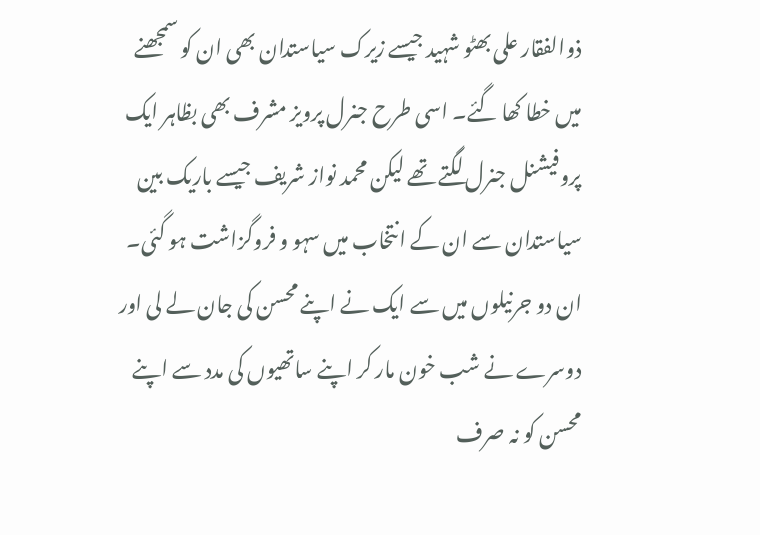ذوالفقار علی بھٹو شہید جیسے زیرک سیاستدان بھی ان کو سمجھنے میں خطا کھا گئے۔ اسی طرح جنرل پرویز مشرف بھی بظاہر ایک پروفیشنل جنرل لگتے تھے لیکن محمد نواز شریف جیسے باریک بین سیاستدان سے ان کے انتخاب میں سہو و فروگزاشت ہو گئی۔ ان دو جرنیلوں میں سے ایک نے اپنے محسن کی جان لے لی اور دوسرے نے شب خون مار کر اپنے ساتھیوں کی مدد سے اپنے محسن کو نہ صرف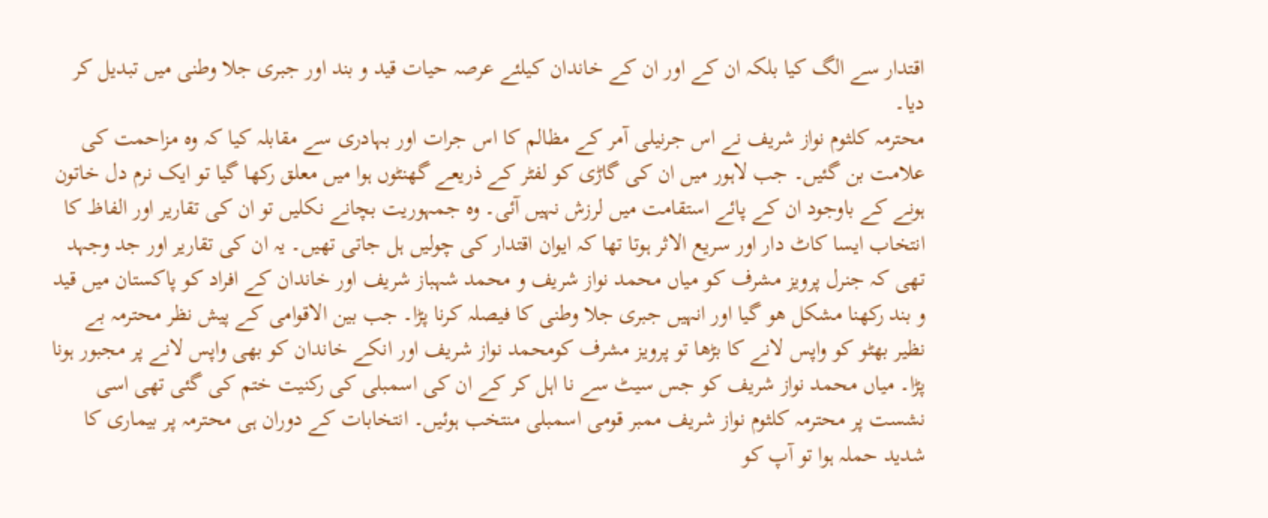اقتدار سے الگ کیا بلکہ ان کے اور ان کے خاندان کیلئے عرصہ حیات قید و بند اور جبری جلا وطنی میں تبدیل کر دیا۔
محترمہ کلثوم نواز شریف نے اس جرنیلی آمر کے مظالم کا اس جرات اور بہادری سے مقابلہ کیا کہ وہ مزاحمت کی علامت بن گئیں۔ جب لاہور میں ان کی گاڑی کو لفٹر کے ذریعے گھنٹوں ہوا میں معلق رکھا گیا تو ایک نرم دل خاتون ہونے کے باوجود ان کے پائے استقامت میں لرزش نہیں آئی۔ وہ جمہوریت بچانے نکلیں تو ان کی تقاریر اور الفاظ کا انتخاب ایسا کاٹ دار اور سریع الاثر ہوتا تھا کہ ایوان اقتدار کی چولیں ہل جاتی تھیں۔ یہ ان کی تقاریر اور جد وجہد تھی کہ جنرل پرویز مشرف کو میاں محمد نواز شریف و محمد شہباز شریف اور خاندان کے افراد کو پاکستان میں قید و بند رکھنا مشکل ھو گیا اور انہیں جبری جلا وطنی کا فیصلہ کرنا پڑا۔ جب بین الاقوامی کے پیش نظر محترمہ بے نظیر بھٹو کو واپس لانے کا بڑھا تو پرویز مشرف کومحمد نواز شریف اور انکے خاندان کو بھی واپس لانے پر مجبور ہونا پڑا۔ میاں محمد نواز شریف کو جس سیٹ سے نا اہل کر کے ان کی اسمبلی کی رکنیت ختم کی گئی تھی اسی نشست پر محترمہ کلثوم نواز شریف ممبر قومی اسمبلی منتخب ہوئیں۔ انتخابات کے دوران ہی محترمہ پر بیماری کا شدید حملہ ہوا تو آپ کو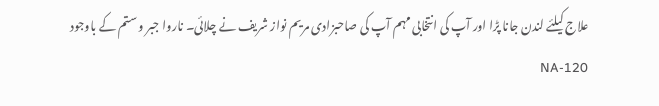علاج کیلئے لندن جانا پڑا اور آپ کی انتخابی مہم آپ کی صاحبزادی مریم نواز شریف نے چلائی۔ ناروا جبر و ستم کے باوجود NA-120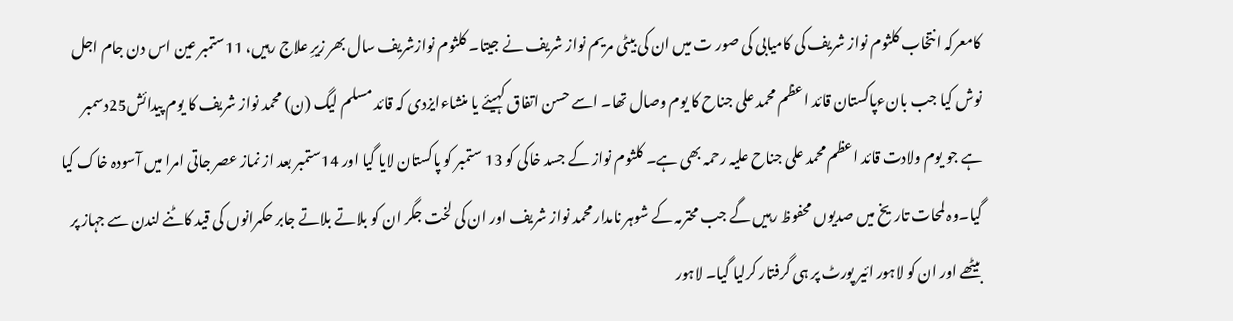کامعرکہ انتخاب کلثوم نواز شریف کی کامیابی کی صور ت میں ان کی بیٹی مریم نواز شریف نے جیتا۔ کلثوم نوازشریف سال بھر زیرِ علاج رہیں، 11ستمبر عین اس دن جام اجل نوش کیا جب بانءپاکستان قائد اعظم محمد علی جناح کا یوم وصال تھا۔ اسے حسن اتفاق کہیئے یا منشاءایزدی کہ قائد مسلم لیگ (ن) محمد نواز شریف کا یوم پیدائش25دسمبر ہے جو یوم ولادت قائد اعظم محمد علی جناح علیہ رحمہ بھی ہے۔ کلثوم نواز کے جسد خاکی کو 13 ستمبر کو پاکستان لایا گیا اور 14ستمبر بعد از نماز عصر جاتی امرا میں آسودہ خاک کیا گیا۔وہ لمحات تاریخ میں صدیوں محفوظ رہیں گے جب محترمہ کے شوہر نامدار محمد نواز شریف اور ان کی لخت جگر ان کو بلاتے بلاتے جابر حکمرانوں کی قید کاٹنے لندن سے جہاز پر بیٹھے اور ان کو لاہور ائیر پورٹ پر ہی گرفتار کرلیا گیا۔ لاہور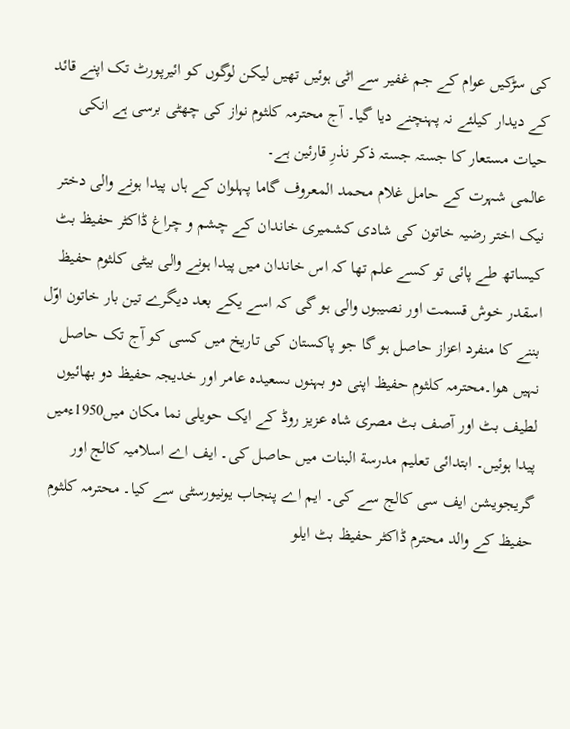کی سڑکیں عوام کے جم غفیر سے اٹی ہوئیں تھیں لیکن لوگوں کو ائیرپورٹ تک اپنے قائد کے دیدار کیلئے نہ پہنچنے دیا گیا۔ آج محترمہ کلثوم نواز کی چھٹی برسی ہے انکی حیات مستعار کا جستہ جستہ ذکر نذرِ قارئین ہے۔
عالمی شہرت کے حامل غلام محمد المعروف گاما پہلوان کے ہاں پیدا ہونے والی دختر نیک اختر رضیہ خاتون کی شادی کشمیری خاندان کے چشم و چراغ ڈاکٹر حفیظ بٹ کیساتھ طے پائی تو کسے علم تھا کہ اس خاندان میں پیدا ہونے والی بیٹی کلثوم حفیظ اسقدر خوش قسمت اور نصیبوں والی ہو گی کہ اسے یکے بعد دیگرے تین بار خاتون اوّل بننے کا منفرد اعزاز حاصل ہو گا جو پاکستان کی تاریخ میں کسی کو آج تک حاصل نہیں ھوا۔محترمہ کلثوم حفیظ اپنی دو بہنوں ںسعیدہ عامر اور خدیجہ حفیظ دو بھائیوں لطیف بٹ اور آصف بٹ مصری شاہ عزیز روڈ کے ایک حویلی نما مکان میں1950ءمیں پیدا ہوئیں۔ ابتدائی تعلیم مدرسة البنات میں حاصل کی۔ ایف اے اسلامیہ کالج اور گریجویشن ایف سی کالج سے کی۔ ایم اے پنجاب یونیورسٹی سے کیا۔ محترمہ کلثوم حفیظ کے والد محترم ڈاکٹر حفیظ بٹ ایلو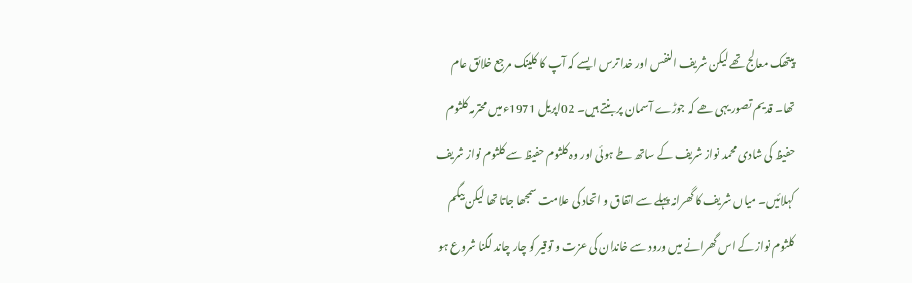پیتھک معالج تھے لیکن شریف النفس اور خدا ترس ایسے کہ آپ کا کلینک مرجع خلائق عام تھا۔ قدیم تصور یہی ھے کہ جوڑے آسمان پر بنتے ہیں۔ 02اپریل 1971ءمیں محترمہ کلثوم حفیظ کی شادی محمد نواز شریف کے ساتھ طے ہوئی اور وہ کلثوم حفیظ سے کلثوم نواز شریف کہلائیں۔ میاں شریف کا گھرانہ پہلے سے اتفاق و اتحاد کی علامت سمجھا جاتا تھا لیکن بیگم کلثوم نواز کے اس گھرانے میں ورود سے خاندان کی عزت و توقیر کو چار چاند لگنا شروع ہو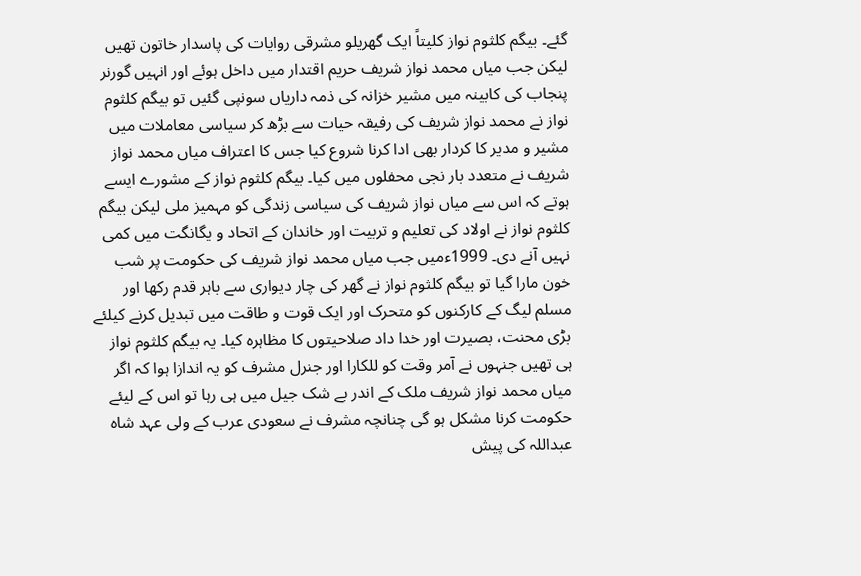گئے۔ بیگم کلثوم نواز کلیتاً ایک گھریلو مشرقی روایات کی پاسدار خاتون تھیں لیکن جب میاں محمد نواز شریف حریم اقتدار میں داخل ہوئے اور انہیں گورنر پنجاب کی کابینہ میں مشیر خزانہ کی ذمہ داریاں سونپی گئیں تو بیگم کلثوم نواز نے محمد نواز شریف کی رفیقہ حیات سے بڑھ کر سیاسی معاملات میں مشیر و مدیر کا کردار بھی ادا کرنا شروع کیا جس کا اعتراف میاں محمد نواز شریف نے متعدد بار نجی محفلوں میں کیا۔ بیگم کلثوم نواز کے مشورے ایسے ہوتے کہ اس سے میاں نواز شریف کی سیاسی زندگی کو مہمیز ملی لیکن بیگم کلثوم نواز نے اولاد کی تعلیم و تربیت اور خاندان کے اتحاد و یگانگت میں کمی نہیں آنے دی۔ 1999ءمیں جب میاں محمد نواز شریف کی حکومت پر شب خون مارا گیا تو بیگم کلثوم نواز نے گھر کی چار دیواری سے باہر قدم رکھا اور مسلم لیگ کے کارکنوں کو متحرک اور ایک قوت و طاقت میں تبدیل کرنے کیلئے بڑی محنت، بصیرت اور خدا داد صلاحیتوں کا مظاہرہ کیا۔ یہ بیگم کلثوم نواز ہی تھیں جنہوں نے آمر وقت کو للکارا اور جنرل مشرف کو یہ اندازا ہوا کہ اگر میاں محمد نواز شریف ملک کے اندر بے شک جیل میں ہی رہا تو اس کے لیئے حکومت کرنا مشکل ہو گی چنانچہ مشرف نے سعودی عرب کے ولی عہد شاہ عبداللہ کی پیش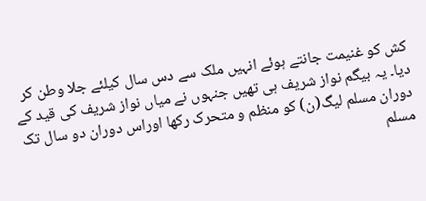کش کو غنیمت جانتے ہوئے انہیں ملک سے دس سال کیلئے جلا وطن کر دیا۔ یہ بیگم نواز شریف ہی تھیں جنہوں نے میاں نواز شریف کی قید کے دوران مسلم لیگ(ن) کو منظم و متحرک رکھا اوراس دوران دو سال تک مسلم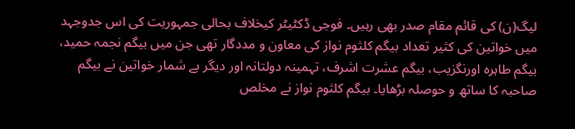لیگ(ن) کی قائم مقام صدر بھی رہیں۔ فوجی ڈکٹیٹر کیخلاف بحالی جمہوریت کی اس جدوجہد میں خواتین کی کثیر تعداد بیگم کلثوم نواز کی معاون و مددگار تھی جن میں بیگم نجمہ حمید، بیگم طاہرہ اورنگزیب، بیگم عشرت اشرف، تہمینہ دولتانہ اور دیگر بے شمار خواتین نے بیگم صاحبہ کا ساتھ و حوصلہ بڑھایا۔ بیگم کلثوم نواز نے مخلص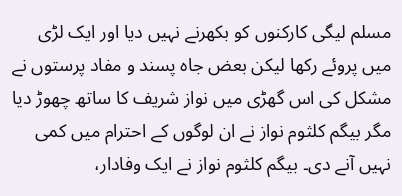مسلم لیگی کارکنوں کو بکھرنے نہیں دیا اور ایک لڑی میں پروئے رکھا لیکن بعض جاہ پسند و مفاد پرستوں نے مشکل کی اس گھڑی میں نواز شریف کا ساتھ چھوڑ دیا مگر بیگم کلثوم نواز نے ان لوگوں کے احترام میں کمی نہیں آنے دی۔ بیگم کلثوم نواز نے ایک وفادار،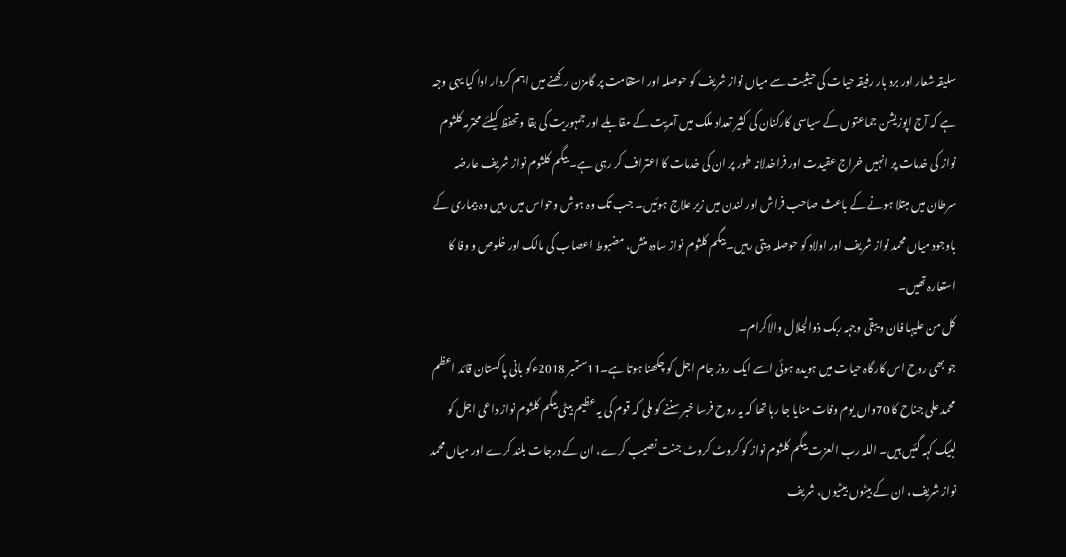سلیقہ شعار اور برد بار رفیقہ حیات کی حیثیت سے میاں نواز شریف کو حوصلہ اور استقامت پر گامزن رکھنے میں اہم کردار ادا کیا یہی وجہ ہے کہ آج اپوزیشن جماعتوں کے سیاسی کارکنان کی کثیر تعداد ملک میں آمریت کے مقابلے اور جمہوریت کی بقا وتحفظ کیلئے محترمہ کلثوم نواز کی خدمات پر انہیں خراج عقیدت اور فراخدلانہ طور پر ان کی خدمات کا اعتراف کر رہی ہے۔ بیگم کلثوم نواز شریف عارضہ سرطان میں مبتلا ہونے کے باعث صاحب فراش اور لندن میں زیر علاج ہوئیں۔ جب تک وہ ہوش وحواس میں رہیں وہ بیماری کے باوجود میاں محمد نواز شریف اور اولاد کو حوصلہ دیتی رہیں۔ بیگم کلثوم نواز سادہ منش، مضبوط اعصاب کی مالک اور خلوص و وفا کا استعارہ تھیں۔
کل من علیہا فان و یبقی وجہہ ربک ذوالجلال والاکرام۔
جو بھی روح اس کارگاہ حیات میں ہویدہ ہوئی اسے ایک روز جام اجل کو چکھنا ہوتا ہے۔11ستمبر 2018ءکو بانی پاکستان قائد اعظم محمد علی جناح کا 70واں یوم وفات منایا جا رہا تھا کہ یہ روح فرسا خبر سننے کو ملی کہ قوم کی یہ عظیم بیٹی بیگم کلثوم نواز داعی اجل کو لبیک کہہ گئیں ہیں۔ اللہ رب العزت بیگم کلثوم نواز کو کروٹ کروٹ جنت نصیب کرے، ان کے درجات بلند کرے اور میاں محمد نواز شریف، ان کے بیٹوں بیٹیوں، شریف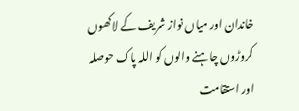خاندان اور میاں نواز شریف کے لاکھوں کروڑوں چاہنے والوں کو اللہ پاک حوصلہ اور استقامت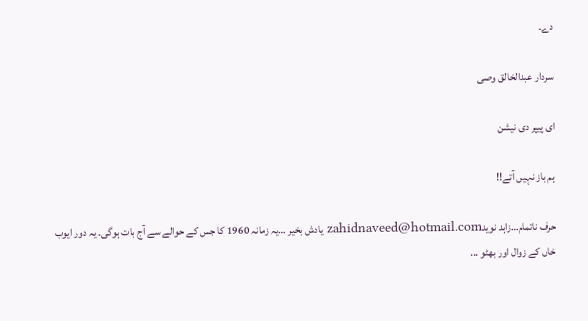دے۔

سردار عبدالخالق وصی

ای پیپر دی نیشن

ہم باز نہیں آتے!!

حرف ناتمام…زاہد نویدzahidnaveed@hotmail.com یادش بخیر …یہ زمانہ 1960 کا جس کے حوالے سے آج بات ہوگی۔ یہ دور ایوب خاں کے زوال اور بھٹو ...